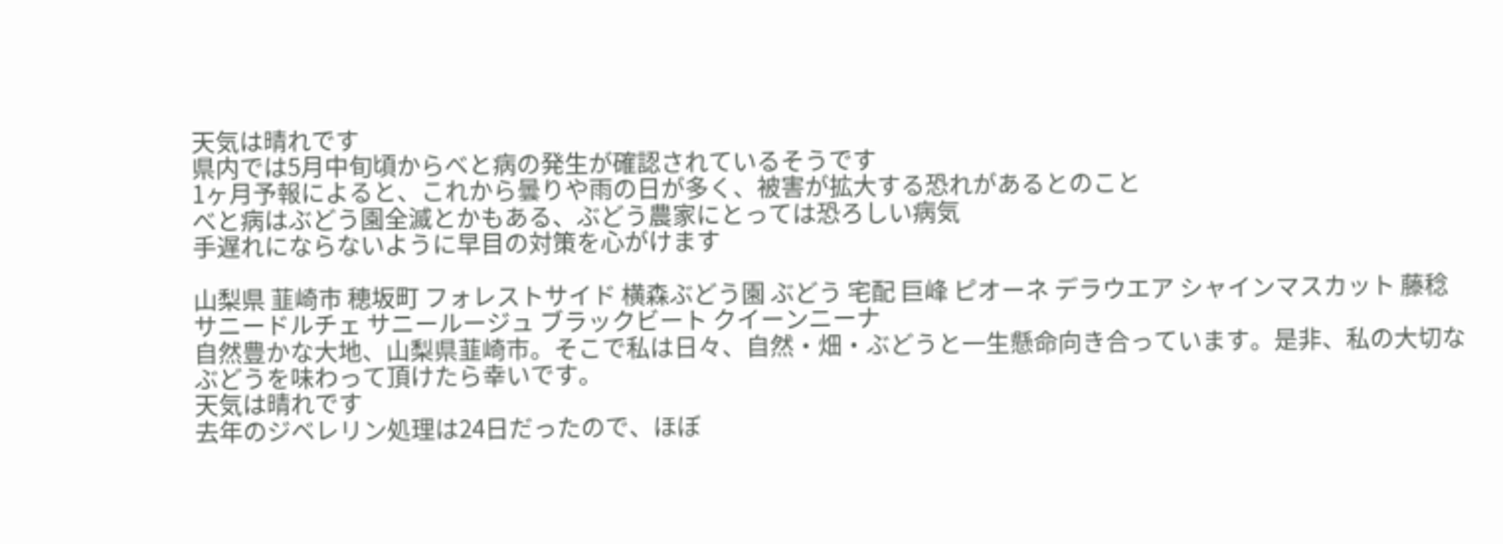天気は晴れです
県内では5月中旬頃からべと病の発生が確認されているそうです
1ヶ月予報によると、これから曇りや雨の日が多く、被害が拡大する恐れがあるとのこと
べと病はぶどう園全滅とかもある、ぶどう農家にとっては恐ろしい病気
手遅れにならないように早目の対策を心がけます

山梨県 韮崎市 穂坂町 フォレストサイド 横森ぶどう園 ぶどう 宅配 巨峰 ピオーネ デラウエア シャインマスカット 藤稔 サニードルチェ サニールージュ ブラックビート クイーンニーナ
自然豊かな大地、山梨県韮崎市。そこで私は日々、自然・畑・ぶどうと一生懸命向き合っています。是非、私の大切なぶどうを味わって頂けたら幸いです。
天気は晴れです
去年のジベレリン処理は24日だったので、ほぼ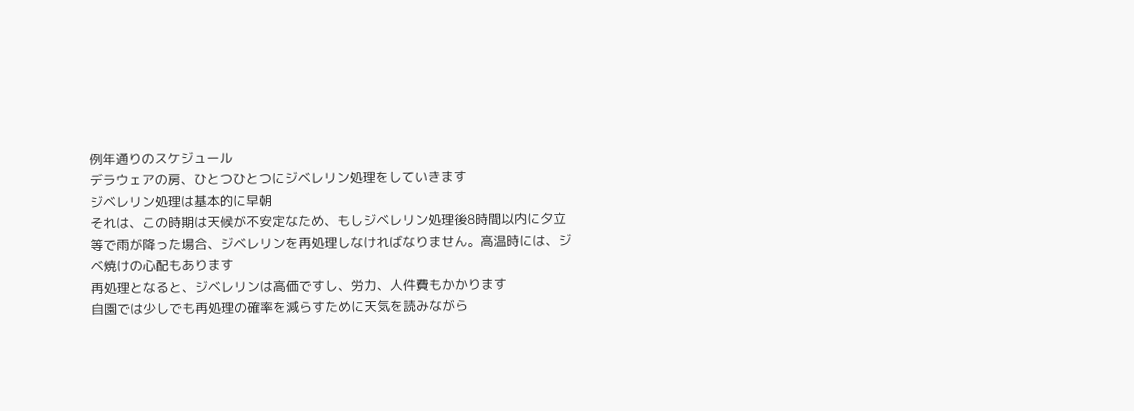例年通りのスケジュール
デラウェアの房、ひとつひとつにジベレリン処理をしていきます
ジベレリン処理は基本的に早朝
それは、この時期は天候が不安定なため、もしジベレリン処理後8時間以内に夕立等で雨が降った場合、ジベレリンを再処理しなければなりません。高温時には、ジベ焼けの心配もあります
再処理となると、ジベレリンは高価ですし、労力、人件費もかかります
自園では少しでも再処理の確率を減らすために天気を読みながら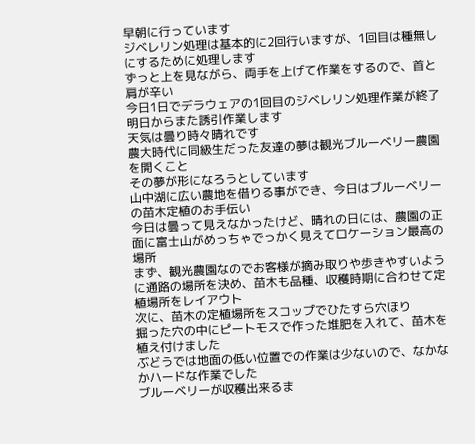早朝に行っています
ジベレリン処理は基本的に2回行いますが、1回目は種無しにするために処理します
ずっと上を見ながら、両手を上げて作業をするので、首と肩が辛い
今日1日でデラウェアの1回目のジベレリン処理作業が終了
明日からまた誘引作業します
天気は曇り時々晴れです
農大時代に同級生だった友達の夢は観光ブルーベリー農園を開くこと
その夢が形になろうとしています
山中湖に広い農地を借りる事ができ、今日はブルーベリーの苗木定植のお手伝い
今日は曇って見えなかったけど、晴れの日には、農園の正面に富士山がめっちゃでっかく見えてロケーション最高の場所
まず、観光農園なのでお客様が摘み取りや歩きやすいように通路の場所を決め、苗木も品種、収穫時期に合わせて定植場所をレイアウト
次に、苗木の定植場所をスコップでひたすら穴ほり
掘った穴の中にピートモスで作った堆肥を入れて、苗木を植え付けました
ぶどうでは地面の低い位置での作業は少ないので、なかなかハードな作業でした
ブルーベリーが収穫出来るま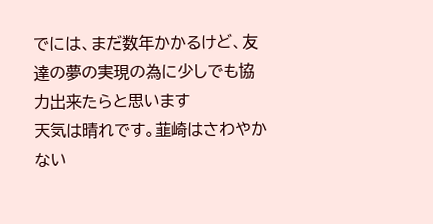でには、まだ数年かかるけど、友達の夢の実現の為に少しでも協力出来たらと思います
天気は晴れです。韮崎はさわやかない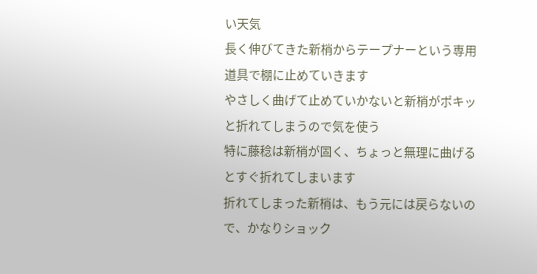い天気
長く伸びてきた新梢からテープナーという専用道具で棚に止めていきます
やさしく曲げて止めていかないと新梢がポキッと折れてしまうので気を使う
特に藤稔は新梢が固く、ちょっと無理に曲げるとすぐ折れてしまいます
折れてしまった新梢は、もう元には戻らないので、かなりショック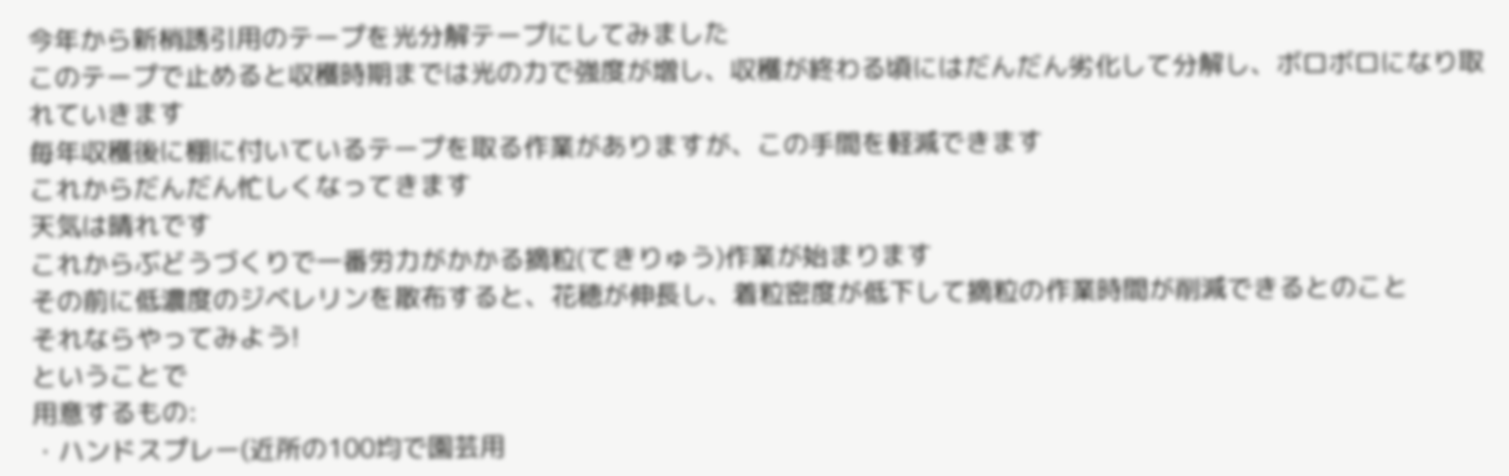今年から新梢誘引用のテープを光分解テープにしてみました
このテープで止めると収穫時期までは光の力で強度が増し、収穫が終わる頃にはだんだん劣化して分解し、ボロボロになり取れていきます
毎年収穫後に棚に付いているテープを取る作業がありますが、この手間を軽減できます
これからだんだん忙しくなってきます
天気は晴れです
これからぶどうづくりで一番労力がかかる摘粒(てきりゅう)作業が始まります
その前に低濃度のジベレリンを散布すると、花穂が伸長し、着粒密度が低下して摘粒の作業時間が削減できるとのこと
それならやってみよう!
ということで
用意するもの:
・ハンドスプレー(近所の100均で園芸用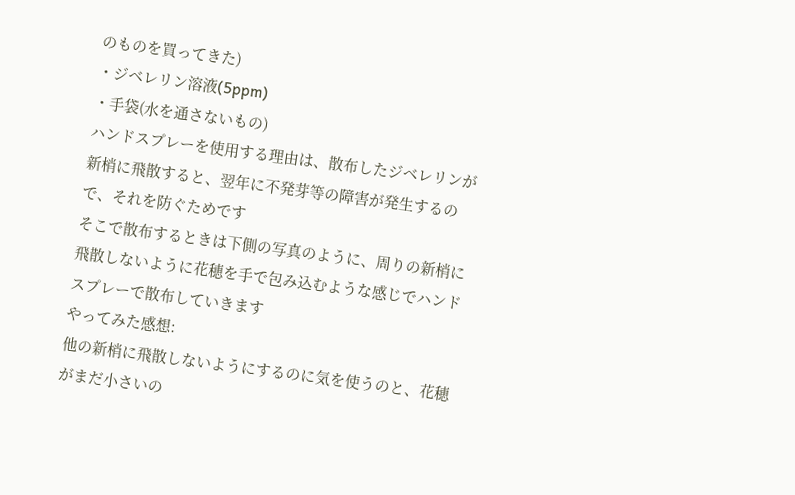のものを買ってきた)
・ジベレリン溶液(5ppm)
・手袋(水を通さないもの)
ハンドスプレーを使用する理由は、散布したジベレリンが新梢に飛散すると、翌年に不発芽等の障害が発生するので、それを防ぐためです
そこで散布するときは下側の写真のように、周りの新梢に飛散しないように花穂を手で包み込むような感じでハンドスプレーで散布していきます
やってみた感想:
他の新梢に飛散しないようにするのに気を使うのと、花穂がまだ小さいの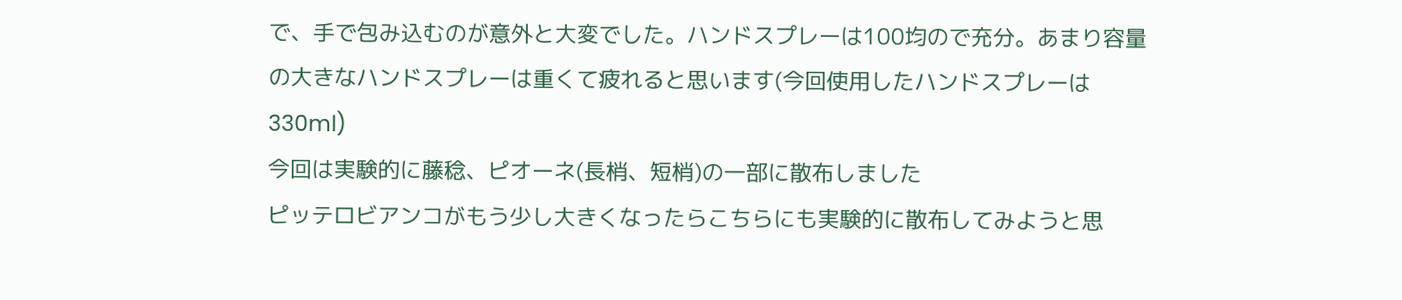で、手で包み込むのが意外と大変でした。ハンドスプレーは100均ので充分。あまり容量の大きなハンドスプレーは重くて疲れると思います(今回使用したハンドスプレーは330ml)
今回は実験的に藤稔、ピオーネ(長梢、短梢)の一部に散布しました
ピッテロビアンコがもう少し大きくなったらこちらにも実験的に散布してみようと思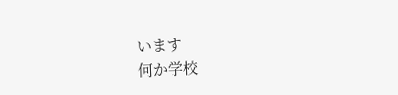います
何か学校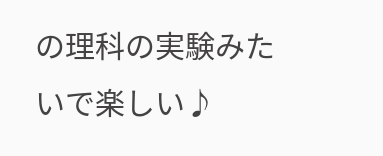の理科の実験みたいで楽しい♪